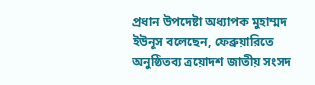প্রধান উপদেষ্টা অধ্যাপক মুহাম্মদ ইউনূস বলেছেন, ফেব্রুয়ারিতে অনুষ্ঠিতব্য ত্রয়োদশ জাতীয় সংসদ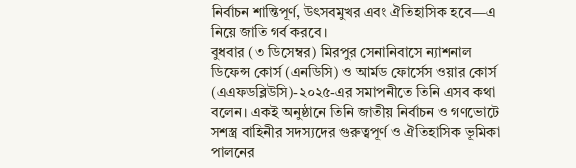নির্বাচন শান্তিপূর্ণ, উৎসবমুখর এবং ঐতিহাসিক হবে—এ নিয়ে জাতি গর্ব করবে।
বুধবার (৩ ডিসেম্বর) মিরপুর সেনানিবাসে ন্যাশনাল ডিফেন্স কোর্স (এনডিসি) ও আর্মড ফোর্সেস ওয়ার কোর্স (এএফডব্লিউসি)-২০২৫-এর সমাপনীতে তিনি এসব কথা বলেন। একই অনুষ্ঠানে তিনি জাতীয় নির্বাচন ও গণভোটে সশস্ত্র বাহিনীর সদস্যদের গুরুত্বপূর্ণ ও ঐতিহাসিক ভূমিকা পালনের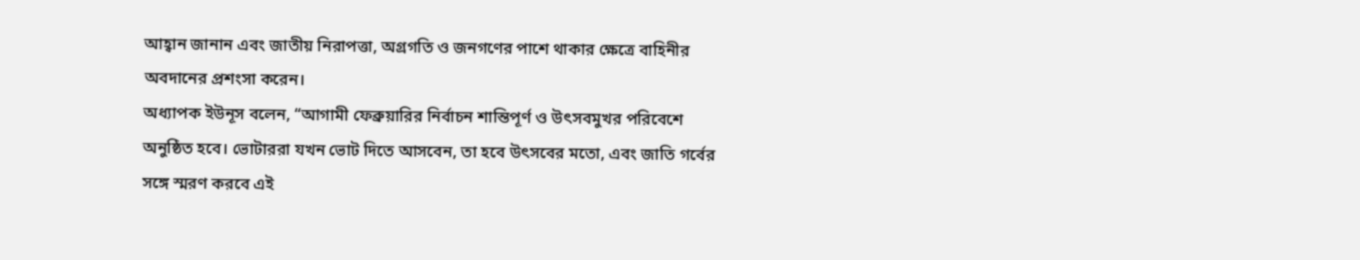আহ্বান জানান এবং জাতীয় নিরাপত্তা, অগ্রগতি ও জনগণের পাশে থাকার ক্ষেত্রে বাহিনীর অবদানের প্রশংসা করেন।
অধ্যাপক ইউনূস বলেন, “আগামী ফেব্রুয়ারির নির্বাচন শান্তিপূর্ণ ও উৎসবমুখর পরিবেশে অনুষ্ঠিত হবে। ভোটাররা যখন ভোট দিতে আসবেন, তা হবে উৎসবের মতো, এবং জাতি গর্বের সঙ্গে স্মরণ করবে এই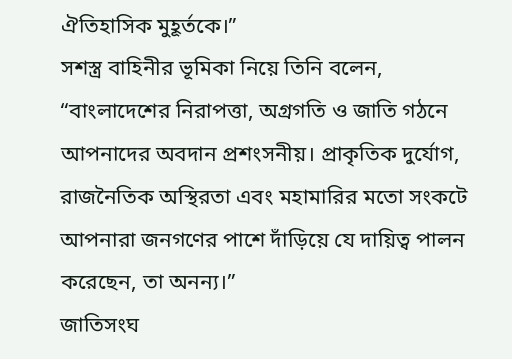ঐতিহাসিক মুহূর্তকে।”
সশস্ত্র বাহিনীর ভূমিকা নিয়ে তিনি বলেন, “বাংলাদেশের নিরাপত্তা, অগ্রগতি ও জাতি গঠনে আপনাদের অবদান প্রশংসনীয়। প্রাকৃতিক দুর্যোগ, রাজনৈতিক অস্থিরতা এবং মহামারির মতো সংকটে আপনারা জনগণের পাশে দাঁড়িয়ে যে দায়িত্ব পালন করেছেন, তা অনন্য।”
জাতিসংঘ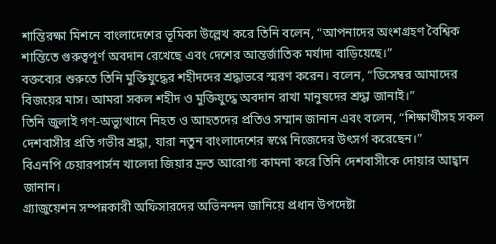শান্তিরক্ষা মিশনে বাংলাদেশের ভূমিকা উল্লেখ করে তিনি বলেন, “আপনাদের অংশগ্রহণ বৈশ্বিক শান্তিতে গুরুত্বপূর্ণ অবদান রেখেছে এবং দেশের আন্তর্জাতিক মর্যাদা বাড়িয়েছে।”
বক্তব্যের শুরুতে তিনি মুক্তিযুদ্ধের শহীদদের শ্রদ্ধাভরে স্মরণ করেন। বলেন, “ডিসেম্বর আমাদের বিজয়ের মাস। আমরা সকল শহীদ ও মুক্তিযুদ্ধে অবদান রাখা মানুষদের শ্রদ্ধা জানাই।”
তিনি জুলাই গণ-অভ্যুত্থানে নিহত ও আহতদের প্রতিও সম্মান জানান এবং বলেন, “শিক্ষার্থীসহ সকল দেশবাসীর প্রতি গভীর শ্রদ্ধা, যারা নতুন বাংলাদেশের স্বপ্নে নিজেদের উৎসর্গ করেছেন।”
বিএনপি চেয়ারপার্সন খালেদা জিয়ার দ্রুত আরোগ্য কামনা করে তিনি দেশবাসীকে দোয়ার আহ্বান জানান।
গ্র্যাজুয়েশন সম্পন্নকারী অফিসারদের অভিনন্দন জানিয়ে প্রধান উপদেষ্টা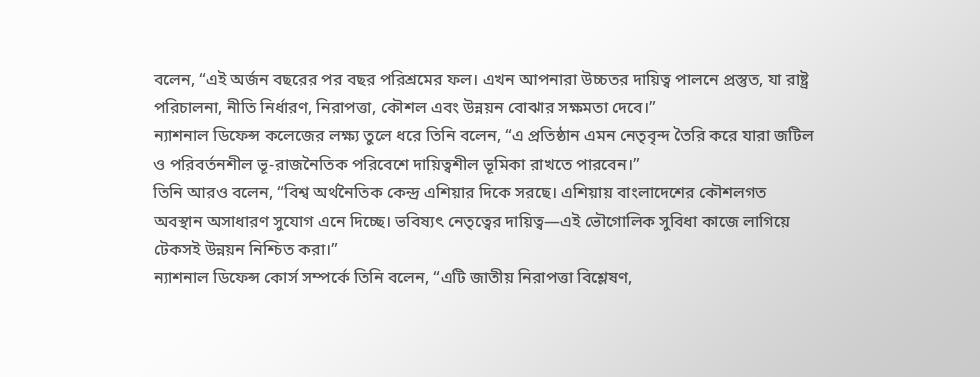বলেন, “এই অর্জন বছরের পর বছর পরিশ্রমের ফল। এখন আপনারা উচ্চতর দায়িত্ব পালনে প্রস্তুত, যা রাষ্ট্র পরিচালনা, নীতি নির্ধারণ, নিরাপত্তা, কৌশল এবং উন্নয়ন বোঝার সক্ষমতা দেবে।”
ন্যাশনাল ডিফেন্স কলেজের লক্ষ্য তুলে ধরে তিনি বলেন, “এ প্রতিষ্ঠান এমন নেতৃবৃন্দ তৈরি করে যারা জটিল ও পরিবর্তনশীল ভূ-রাজনৈতিক পরিবেশে দায়িত্বশীল ভূমিকা রাখতে পারবেন।”
তিনি আরও বলেন, “বিশ্ব অর্থনৈতিক কেন্দ্র এশিয়ার দিকে সরছে। এশিয়ায় বাংলাদেশের কৌশলগত অবস্থান অসাধারণ সুযোগ এনে দিচ্ছে। ভবিষ্যৎ নেতৃত্বের দায়িত্ব—এই ভৌগোলিক সুবিধা কাজে লাগিয়ে টেকসই উন্নয়ন নিশ্চিত করা।”
ন্যাশনাল ডিফেন্স কোর্স সম্পর্কে তিনি বলেন, “এটি জাতীয় নিরাপত্তা বিশ্লেষণ,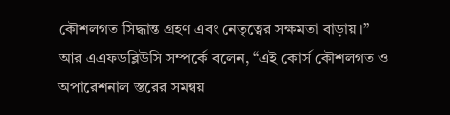কৌশলগত সিদ্ধান্ত গ্রহণ এবং নেতৃত্বের সক্ষমতা বাড়ায়।”
আর এএফডব্লিউসি সম্পর্কে বলেন, “এই কোর্স কৌশলগত ও অপারেশনাল স্তরের সমন্বয়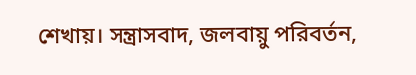শেখায়। সন্ত্রাসবাদ, জলবায়ু পরিবর্তন,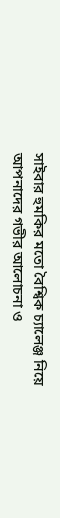সাইবার হুমকির মতো বৈশ্বিক চ্যালেঞ্জ নিয়ে আপনাদের গভীর আলোচনা ও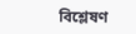বিশ্লেষণ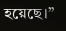হয়েছে।”